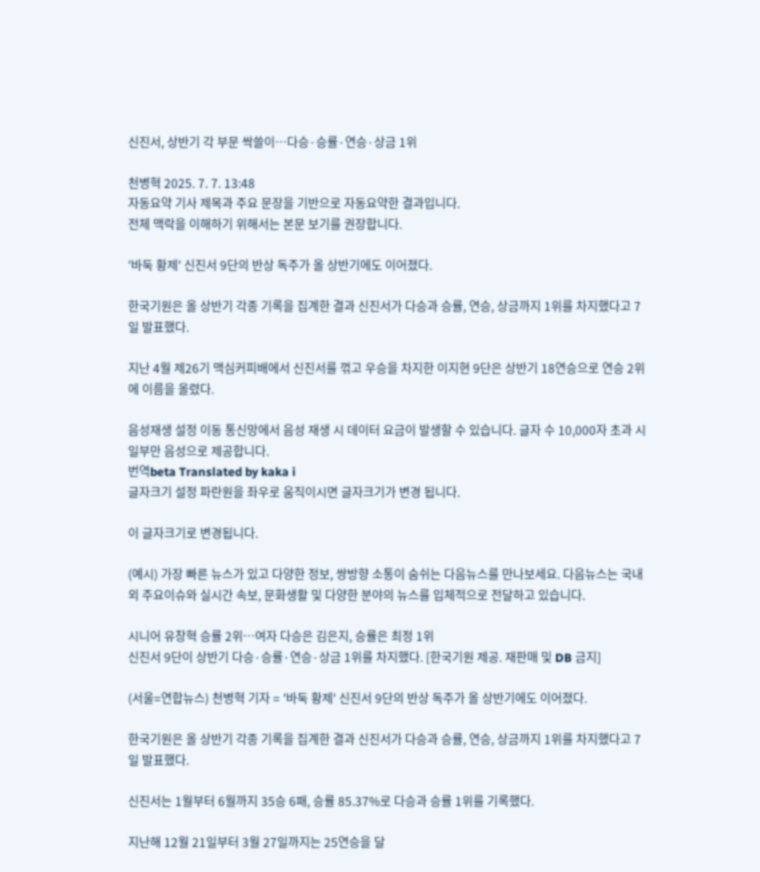신진서, 상반기 각 부문 싹쓸이…다승·승률·연승·상금 1위

천병혁 2025. 7. 7. 13:48
자동요약 기사 제목과 주요 문장을 기반으로 자동요약한 결과입니다.
전체 맥락을 이해하기 위해서는 본문 보기를 권장합니다.

'바둑 황제' 신진서 9단의 반상 독주가 올 상반기에도 이어졌다.

한국기원은 올 상반기 각종 기록을 집계한 결과 신진서가 다승과 승률, 연승, 상금까지 1위를 차지했다고 7일 발표했다.

지난 4월 제26기 맥심커피배에서 신진서를 꺾고 우승을 차지한 이지현 9단은 상반기 18연승으로 연승 2위에 이름을 올렸다.

음성재생 설정 이동 통신망에서 음성 재생 시 데이터 요금이 발생할 수 있습니다. 글자 수 10,000자 초과 시 일부만 음성으로 제공합니다.
번역beta Translated by kaka i
글자크기 설정 파란원을 좌우로 움직이시면 글자크기가 변경 됩니다.

이 글자크기로 변경됩니다.

(예시) 가장 빠른 뉴스가 있고 다양한 정보, 쌍방향 소통이 숨쉬는 다음뉴스를 만나보세요. 다음뉴스는 국내외 주요이슈와 실시간 속보, 문화생활 및 다양한 분야의 뉴스를 입체적으로 전달하고 있습니다.

시니어 유창혁 승률 2위…여자 다승은 김은지, 승률은 최정 1위
신진서 9단이 상반기 다승·승률·연승·상금 1위를 차지했다. [한국기원 제공. 재판매 및 DB 금지]

(서울=연합뉴스) 천병혁 기자 = '바둑 황제' 신진서 9단의 반상 독주가 올 상반기에도 이어졌다.

한국기원은 올 상반기 각종 기록을 집계한 결과 신진서가 다승과 승률, 연승, 상금까지 1위를 차지했다고 7일 발표했다.

신진서는 1월부터 6월까지 35승 6패, 승률 85.37%로 다승과 승률 1위를 기록했다.

지난해 12월 21일부터 3월 27일까지는 25연승을 달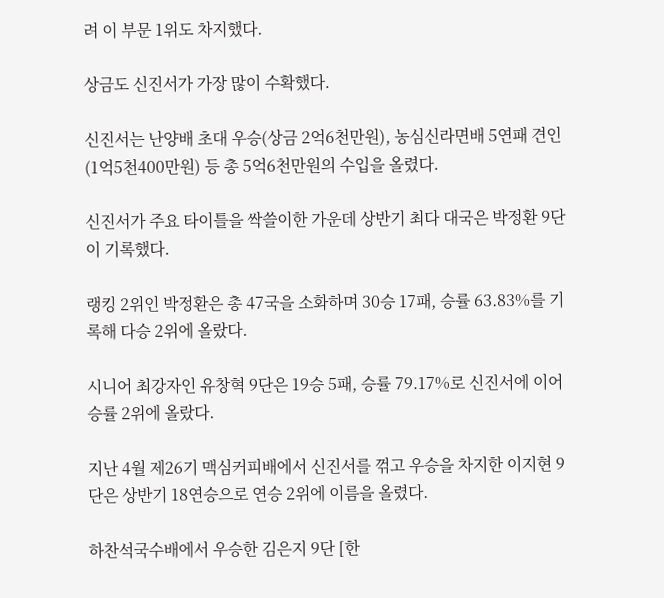려 이 부문 1위도 차지했다.

상금도 신진서가 가장 많이 수확했다.

신진서는 난양배 초대 우승(상금 2억6천만원), 농심신라면배 5연패 견인(1억5천400만원) 등 총 5억6천만원의 수입을 올렸다.

신진서가 주요 타이틀을 싹쓸이한 가운데 상반기 최다 대국은 박정환 9단이 기록했다.

랭킹 2위인 박정환은 총 47국을 소화하며 30승 17패, 승률 63.83%를 기록해 다승 2위에 올랐다.

시니어 최강자인 유창혁 9단은 19승 5패, 승률 79.17%로 신진서에 이어 승률 2위에 올랐다.

지난 4월 제26기 맥심커피배에서 신진서를 꺾고 우승을 차지한 이지현 9단은 상반기 18연승으로 연승 2위에 이름을 올렸다.

하찬석국수배에서 우승한 김은지 9단 [한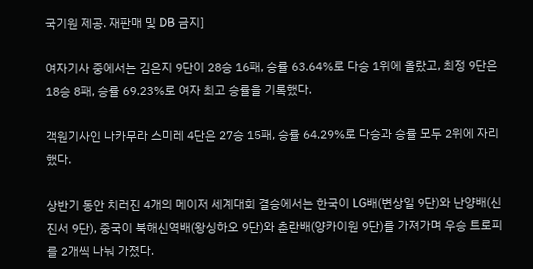국기원 제공. 재판매 및 DB 금지]

여자기사 중에서는 김은지 9단이 28승 16패, 승률 63.64%로 다승 1위에 올랐고, 최정 9단은 18승 8패, 승률 69.23%로 여자 최고 승률을 기록했다.

객원기사인 나카무라 스미레 4단은 27승 15패, 승률 64.29%로 다승과 승률 모두 2위에 자리했다.

상반기 동안 치러진 4개의 메이저 세계대회 결승에서는 한국이 LG배(변상일 9단)와 난양배(신진서 9단), 중국이 북해신역배(왕싱하오 9단)와 춘란배(양카이원 9단)를 가져가며 우승 트로피를 2개씩 나눠 가졌다.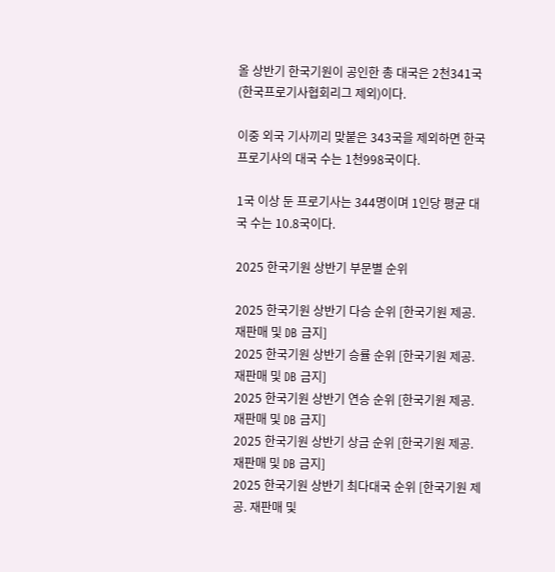올 상반기 한국기원이 공인한 총 대국은 2천341국(한국프로기사협회리그 제외)이다.

이중 외국 기사끼리 맞붙은 343국을 제외하면 한국 프로기사의 대국 수는 1천998국이다.

1국 이상 둔 프로기사는 344명이며 1인당 평균 대국 수는 10.8국이다.

2025 한국기원 상반기 부문별 순위

2025 한국기원 상반기 다승 순위 [한국기원 제공. 재판매 및 DB 금지]
2025 한국기원 상반기 승률 순위 [한국기원 제공. 재판매 및 DB 금지]
2025 한국기원 상반기 연승 순위 [한국기원 제공. 재판매 및 DB 금지]
2025 한국기원 상반기 상금 순위 [한국기원 제공. 재판매 및 DB 금지]
2025 한국기원 상반기 최다대국 순위 [한국기원 제공. 재판매 및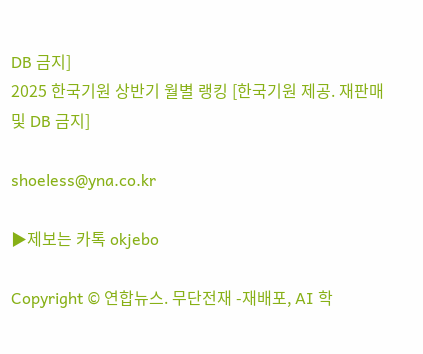DB 금지]
2025 한국기원 상반기 월별 랭킹 [한국기원 제공. 재판매 및 DB 금지]

shoeless@yna.co.kr

▶제보는 카톡 okjebo

Copyright © 연합뉴스. 무단전재 -재배포, AI 학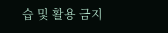습 및 활용 금지